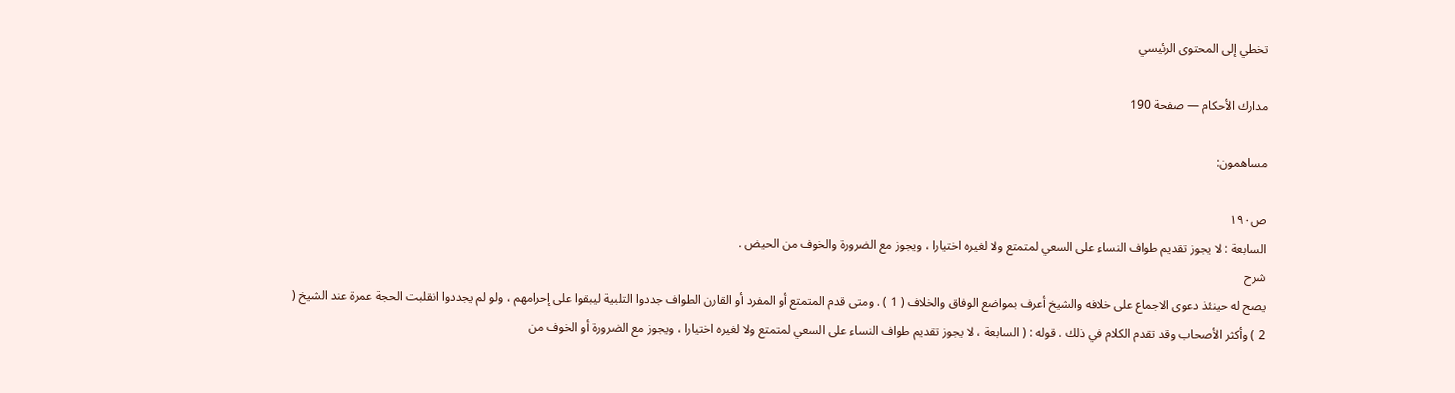تخطي إلى المحتوى الرئيسي

مدارك الأحكام — صفحة 190

مساهمون:

ص١٩٠
السابعة : لا يجوز تقديم طواف النساء على السعي لمتمتع ولا لغيره اختيارا ، ويجوز مع الضرورة والخوف من الحيض .
شرح
يصح له حينئذ دعوى الاجماع على خلافه والشيخ أعرف بمواضع الوفاق والخلاف ( 1 ) . ومتى قدم المتمتع أو المفرد أو القارن الطواف جددوا التلبية ليبقوا على إحرامهم ، ولو لم يجددوا انقلبت الحجة عمرة عند الشيخ ( 2 ) وأكثر الأصحاب وقد تقدم الكلام في ذلك . قوله : ( السابعة ، لا يجوز تقديم طواف النساء على السعي لمتمتع ولا لغيره اختيارا ، ويجوز مع الضرورة أو الخوف من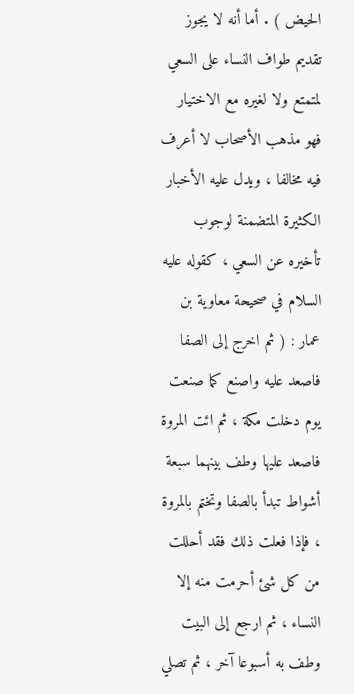الحيض ) . أما أنه لا يجوز تقديم طواف النساء على السعي لمتمتع ولا لغيره مع الاختيار فهو مذهب الأصحاب لا أعرف فيه مخالفا ، ويدل عليه الأخبار الكثيرة المتضمنة لوجوب تأخيره عن السعي ، كقوله عليه السلام في صحيحة معاوية بن عمار : ( ثم اخرج إلى الصفا فاصعد عليه واصنع كما صنعت يوم دخلت مكة ، ثم ائت المروة فاصعد عليها وطف بينهما سبعة أشواط تبدأ بالصفا وتختم بالمروة ، فإذا فعلت ذلك فقد أحللت من كل شئ أحرمت منه إلا النساء ، ثم ارجع إلى البيت وطف به أسبوعا آخر ، ثم تصلي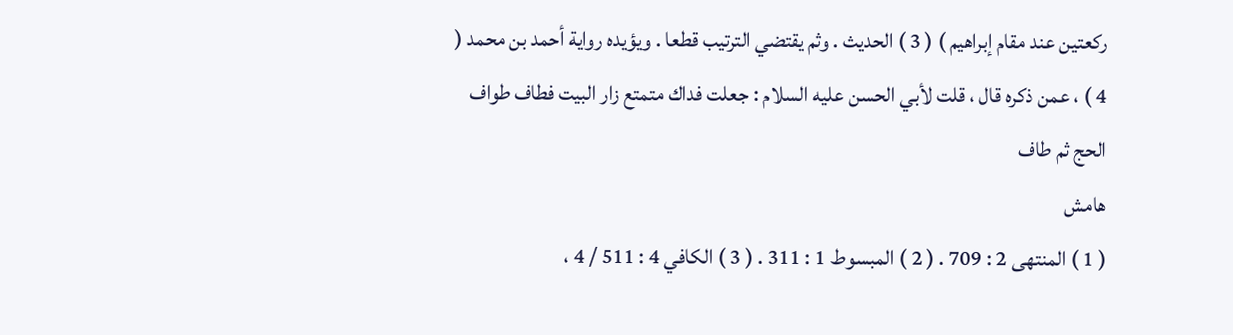ركعتين عند مقام إبراهيم ) ( 3 ) الحديث . وثم يقتضي الترتيب قطعا . ويؤيده رواية أحمد بن محمد ( 4 ) ، عمن ذكره قال ، قلت لأبي الحسن عليه السلام : جعلت فداك متمتع زار البيت فطاف طواف الحج ثم طاف
هامش
( 1 ) المنتهى 2 : 709 . ( 2 ) المبسوط 1 : 311 . ( 3 ) الكافي 4 : 511 / 4 ،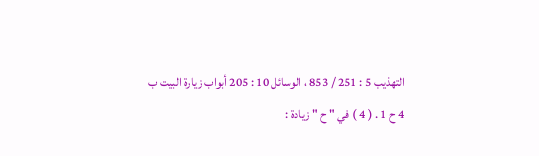التهذيب 5 : 251 / 853 ، الوسائل 10 : 205 أبواب زيارة البيت ب 4 ح 1 . ( 4 ) في " ح " زيادة :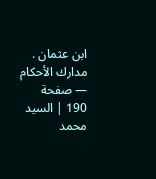ابن عثمان .
مدارك الأحكام — صفحة 190 | السيد محمد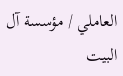العاملي / مؤسسة آل البيت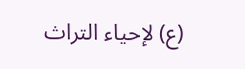(ع) لإحياء التراث